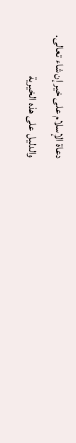دعاة الإسلام على خير إن شاء تعالى.
والدليل على هذه الخيرية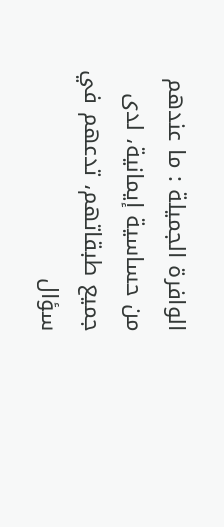الوافرة الجميلة : ما عندهم من حساسية إيمانية، لدى جميع طبقاتهم، تدعهم في سؤال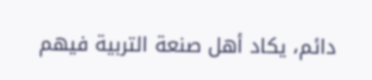دائم، يكاد أهل صنعة التربية فيهم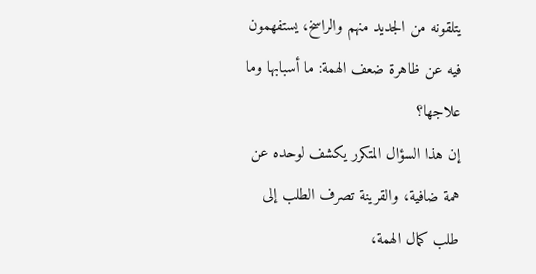يتلقونه من الجديد منهم والراسخ، يستفهمون فيه عن ظاهرة ضعف الهمة: ما أسبابها وما علاجها؟
إن هذا السؤال المتكرر يكشف لوحده عن همة ضافية، والقرينة تصرف الطلب إلى طلب كمال الهمة،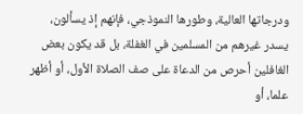ودرجاتها العالية، وطورها النموذجي، فإنهم إذ يسألون، يسدر غيرهم من المسلمين في الغفلة، بل قد يكون بعض الغافلين أحرص من الدعاة على صف الصلاة الأول، أو أظهر علما، أو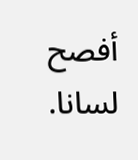أفصح لسانا.